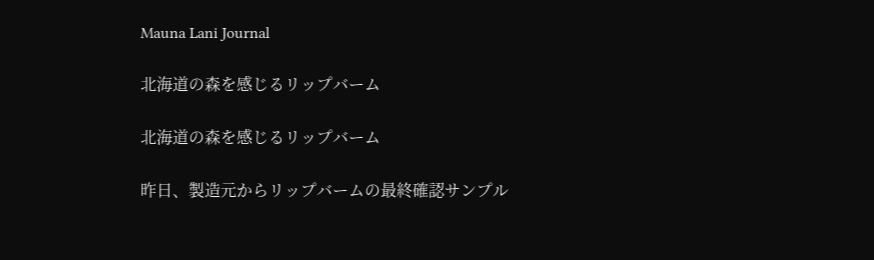Mauna Lani Journal

北海道の森を感じるリップバーム

北海道の森を感じるリップバーム

昨日、製造元からリップバームの最終確認サンプル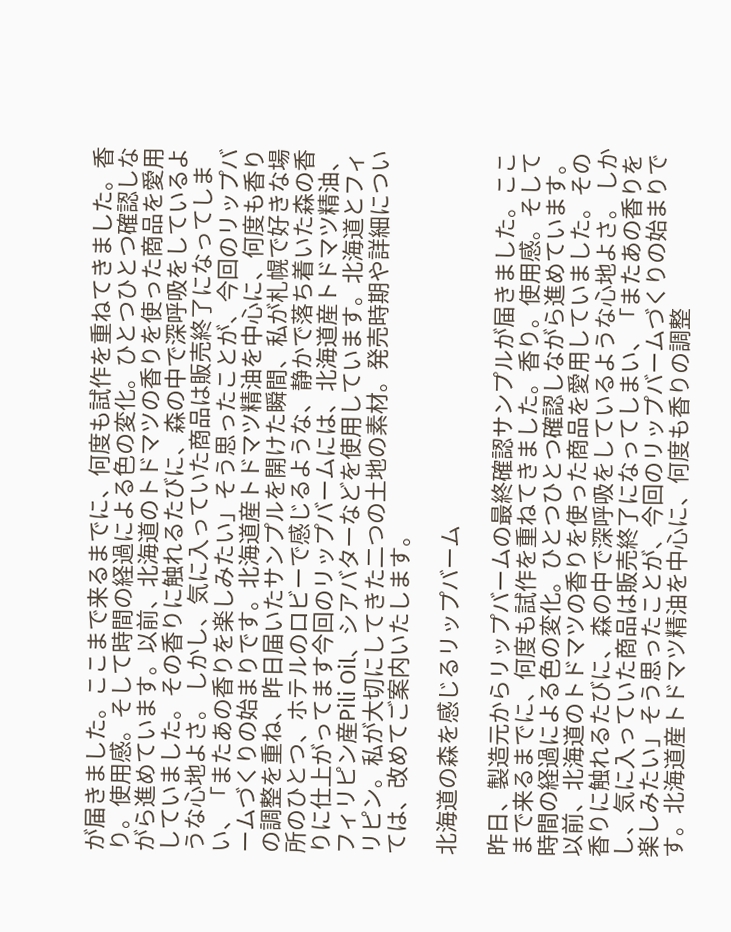が届きました。ここまで来るまでに、何度も試作を重ねてきました。香り。使用感。そして時間の経過による色の変化。ひとつひとつ確認しながら進めています。以前、北海道のトドマツの香りを使った商品を愛用していました。その香りに触れるたびに、森の中で深呼吸をしているような心地よさ。 しかし、気に入っていた商品は販売終了になってしまい、「またあの香りを楽しみたい」そう思ったことが、今回のリップバームづくりの始まりです。北海道産トドマツ精油を中心に、何度も香りの調整を重ね、昨日届いたサンプルを開けた瞬間、私が札幌で好きな場所のひとつ、ホテルのロビーで感じるような、静かで落ち着いた森の香りに仕上がってます今回のリップバームには、北海道産トドマツ精油、フィリピン産Pili Oil、シアバターなどを使用しています。北海道とフィリピン。私が大切にしてきた二つの土地の素材。発売時期や詳細については、改めてご案内いたします。

北海道の森を感じるリップバーム

昨日、製造元からリップバームの最終確認サンプルが届きました。ここまで来るまでに、何度も試作を重ねてきました。香り。使用感。そして時間の経過による色の変化。ひとつひとつ確認しながら進めています。以前、北海道のトドマツの香りを使った商品を愛用していました。その香りに触れるたびに、森の中で深呼吸をしているような心地よさ。 しかし、気に入っていた商品は販売終了になってしまい、「またあの香りを楽しみたい」そう思ったことが、今回のリップバームづくりの始まりです。北海道産トドマツ精油を中心に、何度も香りの調整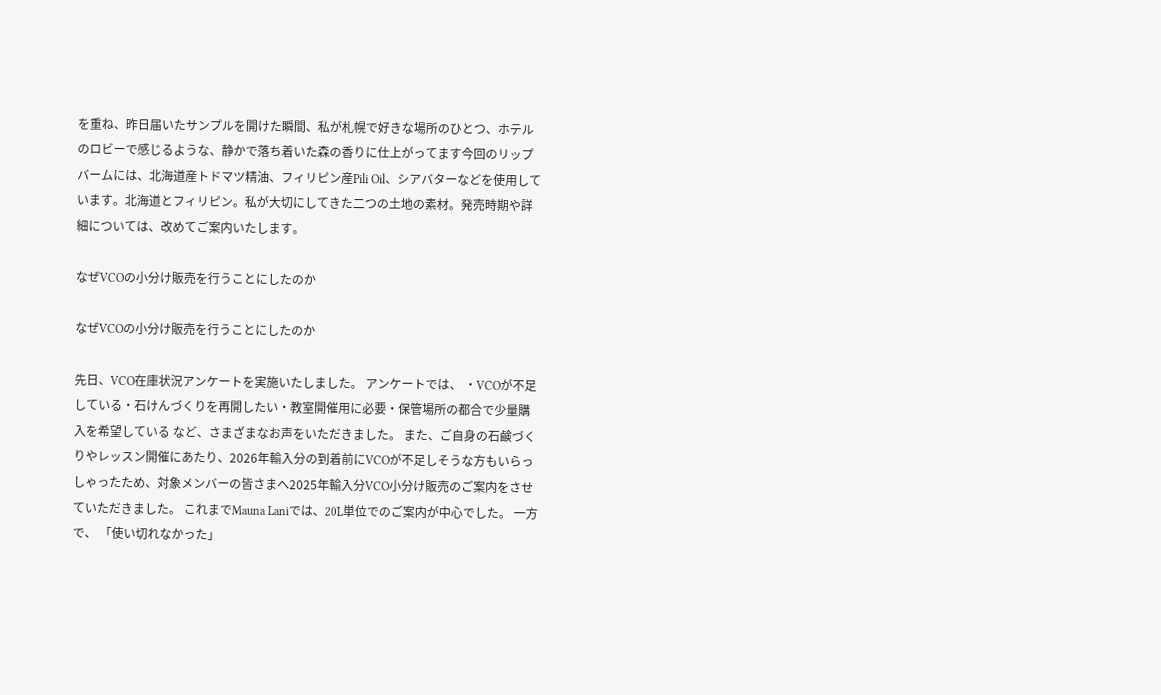を重ね、昨日届いたサンプルを開けた瞬間、私が札幌で好きな場所のひとつ、ホテルのロビーで感じるような、静かで落ち着いた森の香りに仕上がってます今回のリップバームには、北海道産トドマツ精油、フィリピン産Pili Oil、シアバターなどを使用しています。北海道とフィリピン。私が大切にしてきた二つの土地の素材。発売時期や詳細については、改めてご案内いたします。

なぜVCOの小分け販売を行うことにしたのか

なぜVCOの小分け販売を行うことにしたのか

先日、VCO在庫状況アンケートを実施いたしました。 アンケートでは、 ・VCOが不足している・石けんづくりを再開したい・教室開催用に必要・保管場所の都合で少量購入を希望している など、さまざまなお声をいただきました。 また、ご自身の石鹸づくりやレッスン開催にあたり、2026年輸入分の到着前にVCOが不足しそうな方もいらっしゃったため、対象メンバーの皆さまへ2025年輸入分VCO小分け販売のご案内をさせていただきました。 これまでMauna Laniでは、20L単位でのご案内が中心でした。 一方で、 「使い切れなかった」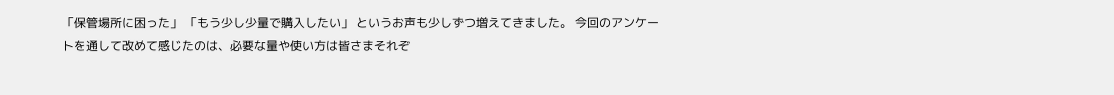「保管場所に困った」 「もう少し少量で購入したい」 というお声も少しずつ増えてきました。 今回のアンケートを通して改めて感じたのは、必要な量や使い方は皆さまそれぞ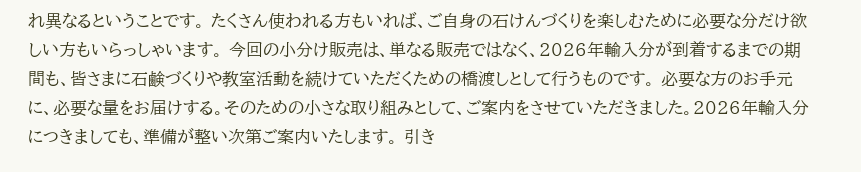れ異なるということです。 たくさん使われる方もいれば、ご自身の石けんづくりを楽しむために必要な分だけ欲しい方もいらっしゃいます。 今回の小分け販売は、単なる販売ではなく、2026年輸入分が到着するまでの期間も、皆さまに石鹸づくりや教室活動を続けていただくための橋渡しとして行うものです。 必要な方のお手元に、必要な量をお届けする。そのための小さな取り組みとして、ご案内をさせていただきました。2026年輸入分につきましても、準備が整い次第ご案内いたします。 引き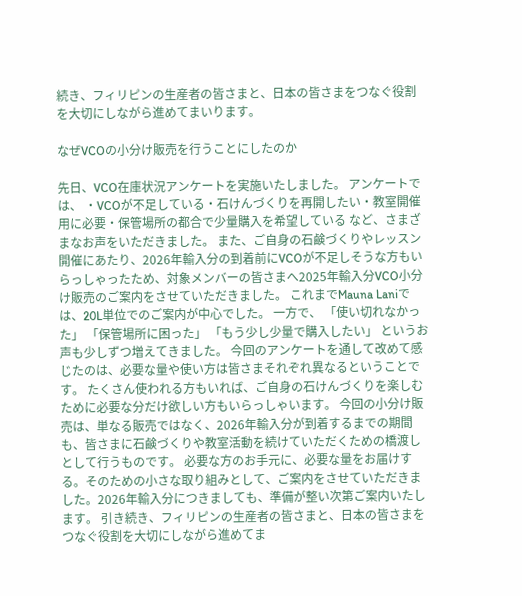続き、フィリピンの生産者の皆さまと、日本の皆さまをつなぐ役割を大切にしながら進めてまいります。

なぜVCOの小分け販売を行うことにしたのか

先日、VCO在庫状況アンケートを実施いたしました。 アンケートでは、 ・VCOが不足している・石けんづくりを再開したい・教室開催用に必要・保管場所の都合で少量購入を希望している など、さまざまなお声をいただきました。 また、ご自身の石鹸づくりやレッスン開催にあたり、2026年輸入分の到着前にVCOが不足しそうな方もいらっしゃったため、対象メンバーの皆さまへ2025年輸入分VCO小分け販売のご案内をさせていただきました。 これまでMauna Laniでは、20L単位でのご案内が中心でした。 一方で、 「使い切れなかった」 「保管場所に困った」 「もう少し少量で購入したい」 というお声も少しずつ増えてきました。 今回のアンケートを通して改めて感じたのは、必要な量や使い方は皆さまそれぞれ異なるということです。 たくさん使われる方もいれば、ご自身の石けんづくりを楽しむために必要な分だけ欲しい方もいらっしゃいます。 今回の小分け販売は、単なる販売ではなく、2026年輸入分が到着するまでの期間も、皆さまに石鹸づくりや教室活動を続けていただくための橋渡しとして行うものです。 必要な方のお手元に、必要な量をお届けする。そのための小さな取り組みとして、ご案内をさせていただきました。2026年輸入分につきましても、準備が整い次第ご案内いたします。 引き続き、フィリピンの生産者の皆さまと、日本の皆さまをつなぐ役割を大切にしながら進めてま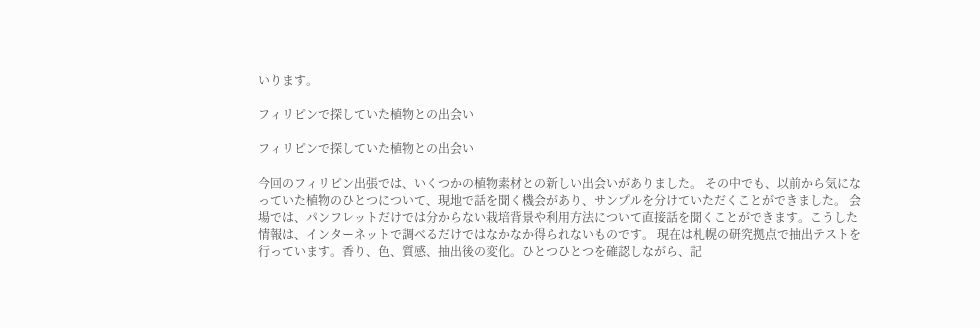いります。

フィリピンで探していた植物との出会い

フィリピンで探していた植物との出会い

今回のフィリピン出張では、いくつかの植物素材との新しい出会いがありました。 その中でも、以前から気になっていた植物のひとつについて、現地で話を聞く機会があり、サンプルを分けていただくことができました。 会場では、パンフレットだけでは分からない栽培背景や利用方法について直接話を聞くことができます。こうした情報は、インターネットで調べるだけではなかなか得られないものです。 現在は札幌の研究拠点で抽出テストを行っています。香り、色、質感、抽出後の変化。ひとつひとつを確認しながら、記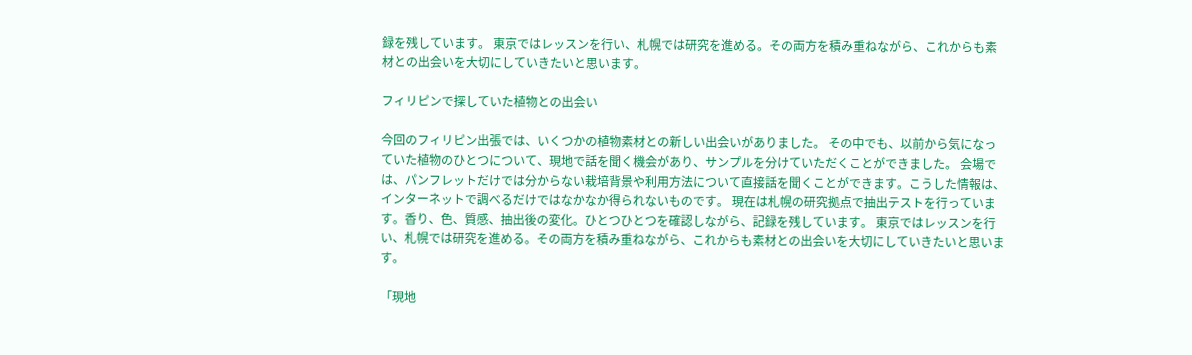録を残しています。 東京ではレッスンを行い、札幌では研究を進める。その両方を積み重ねながら、これからも素材との出会いを大切にしていきたいと思います。

フィリピンで探していた植物との出会い

今回のフィリピン出張では、いくつかの植物素材との新しい出会いがありました。 その中でも、以前から気になっていた植物のひとつについて、現地で話を聞く機会があり、サンプルを分けていただくことができました。 会場では、パンフレットだけでは分からない栽培背景や利用方法について直接話を聞くことができます。こうした情報は、インターネットで調べるだけではなかなか得られないものです。 現在は札幌の研究拠点で抽出テストを行っています。香り、色、質感、抽出後の変化。ひとつひとつを確認しながら、記録を残しています。 東京ではレッスンを行い、札幌では研究を進める。その両方を積み重ねながら、これからも素材との出会いを大切にしていきたいと思います。

「現地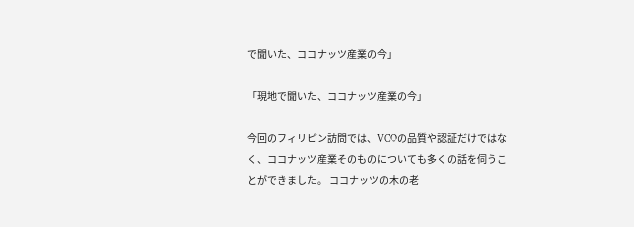で聞いた、ココナッツ産業の今」

「現地で聞いた、ココナッツ産業の今」

今回のフィリピン訪問では、VCOの品質や認証だけではなく、ココナッツ産業そのものについても多くの話を伺うことができました。 ココナッツの木の老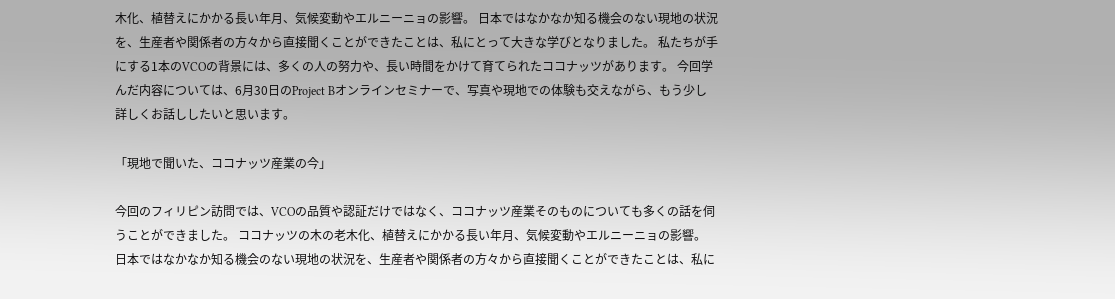木化、植替えにかかる長い年月、気候変動やエルニーニョの影響。 日本ではなかなか知る機会のない現地の状況を、生産者や関係者の方々から直接聞くことができたことは、私にとって大きな学びとなりました。 私たちが手にする1本のVCOの背景には、多くの人の努力や、長い時間をかけて育てられたココナッツがあります。 今回学んだ内容については、6月30日のProject Bオンラインセミナーで、写真や現地での体験も交えながら、もう少し詳しくお話ししたいと思います。

「現地で聞いた、ココナッツ産業の今」

今回のフィリピン訪問では、VCOの品質や認証だけではなく、ココナッツ産業そのものについても多くの話を伺うことができました。 ココナッツの木の老木化、植替えにかかる長い年月、気候変動やエルニーニョの影響。 日本ではなかなか知る機会のない現地の状況を、生産者や関係者の方々から直接聞くことができたことは、私に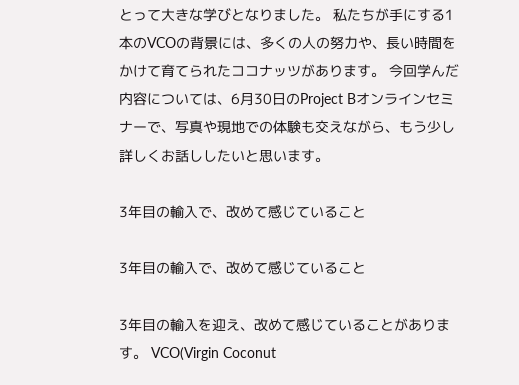とって大きな学びとなりました。 私たちが手にする1本のVCOの背景には、多くの人の努力や、長い時間をかけて育てられたココナッツがあります。 今回学んだ内容については、6月30日のProject Bオンラインセミナーで、写真や現地での体験も交えながら、もう少し詳しくお話ししたいと思います。

3年目の輸入で、改めて感じていること

3年目の輸入で、改めて感じていること

3年目の輸入を迎え、改めて感じていることがあります。 VCO(Virgin Coconut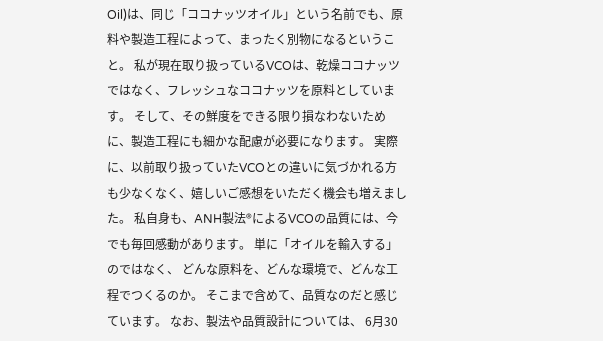Oil)は、同じ「ココナッツオイル」という名前でも、原料や製造工程によって、まったく別物になるということ。 私が現在取り扱っているVCOは、乾燥ココナッツではなく、フレッシュなココナッツを原料としています。 そして、その鮮度をできる限り損なわないために、製造工程にも細かな配慮が必要になります。 実際に、以前取り扱っていたVCOとの違いに気づかれる方も少なくなく、嬉しいご感想をいただく機会も増えました。 私自身も、ANH製法®によるVCOの品質には、今でも毎回感動があります。 単に「オイルを輸入する」のではなく、 どんな原料を、どんな環境で、どんな工程でつくるのか。 そこまで含めて、品質なのだと感じています。 なお、製法や品質設計については、 6月30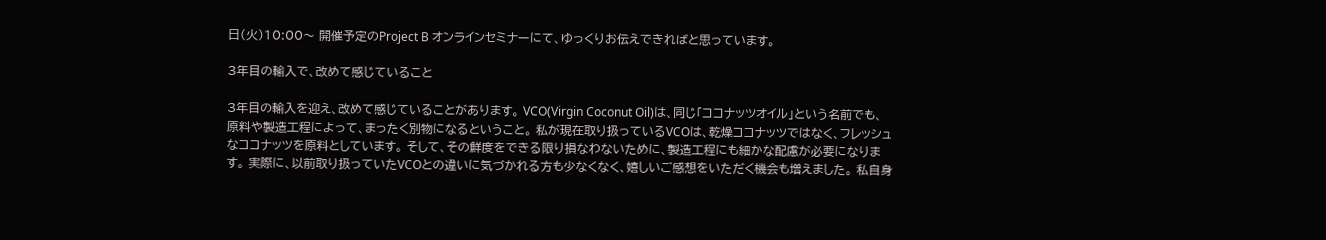日(火)10:00〜 開催予定のProject B オンラインセミナーにて、ゆっくりお伝えできればと思っています。

3年目の輸入で、改めて感じていること

3年目の輸入を迎え、改めて感じていることがあります。 VCO(Virgin Coconut Oil)は、同じ「ココナッツオイル」という名前でも、原料や製造工程によって、まったく別物になるということ。 私が現在取り扱っているVCOは、乾燥ココナッツではなく、フレッシュなココナッツを原料としています。 そして、その鮮度をできる限り損なわないために、製造工程にも細かな配慮が必要になります。 実際に、以前取り扱っていたVCOとの違いに気づかれる方も少なくなく、嬉しいご感想をいただく機会も増えました。 私自身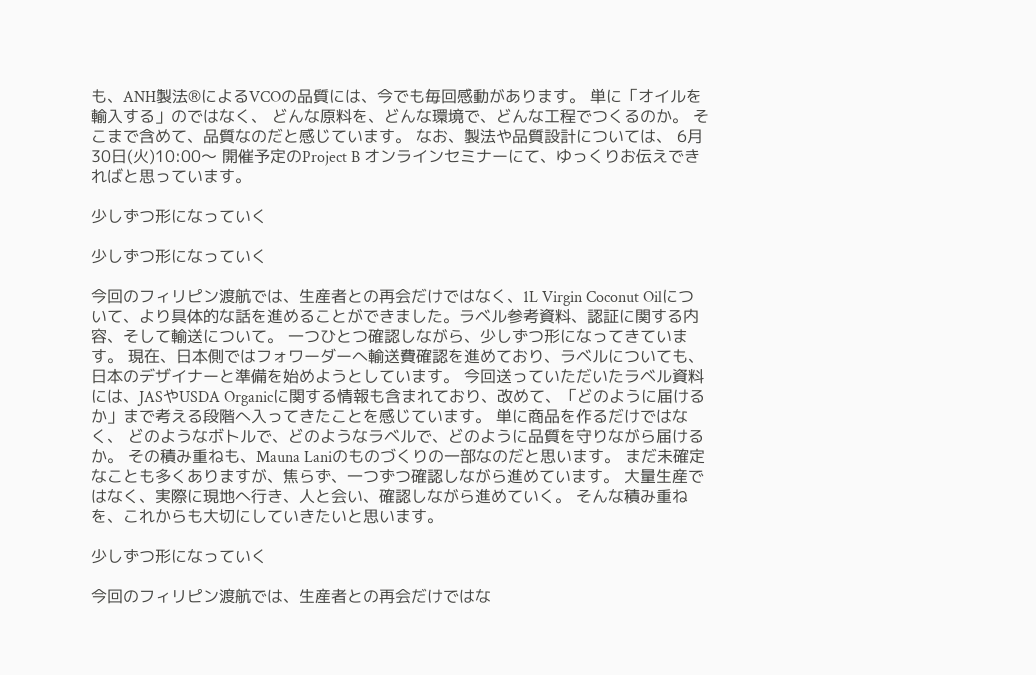も、ANH製法®によるVCOの品質には、今でも毎回感動があります。 単に「オイルを輸入する」のではなく、 どんな原料を、どんな環境で、どんな工程でつくるのか。 そこまで含めて、品質なのだと感じています。 なお、製法や品質設計については、 6月30日(火)10:00〜 開催予定のProject B オンラインセミナーにて、ゆっくりお伝えできればと思っています。

少しずつ形になっていく

少しずつ形になっていく

今回のフィリピン渡航では、生産者との再会だけではなく、1L Virgin Coconut Oilについて、より具体的な話を進めることができました。ラベル参考資料、認証に関する内容、そして輸送について。 一つひとつ確認しながら、少しずつ形になってきています。 現在、日本側ではフォワーダーへ輸送費確認を進めており、ラベルについても、日本のデザイナーと準備を始めようとしています。 今回送っていただいたラベル資料には、JASやUSDA Organicに関する情報も含まれており、改めて、「どのように届けるか」まで考える段階へ入ってきたことを感じています。 単に商品を作るだけではなく、 どのようなボトルで、どのようなラベルで、どのように品質を守りながら届けるか。 その積み重ねも、Mauna Laniのものづくりの一部なのだと思います。 まだ未確定なことも多くありますが、焦らず、一つずつ確認しながら進めています。 大量生産ではなく、実際に現地へ行き、人と会い、確認しながら進めていく。 そんな積み重ねを、これからも大切にしていきたいと思います。

少しずつ形になっていく

今回のフィリピン渡航では、生産者との再会だけではな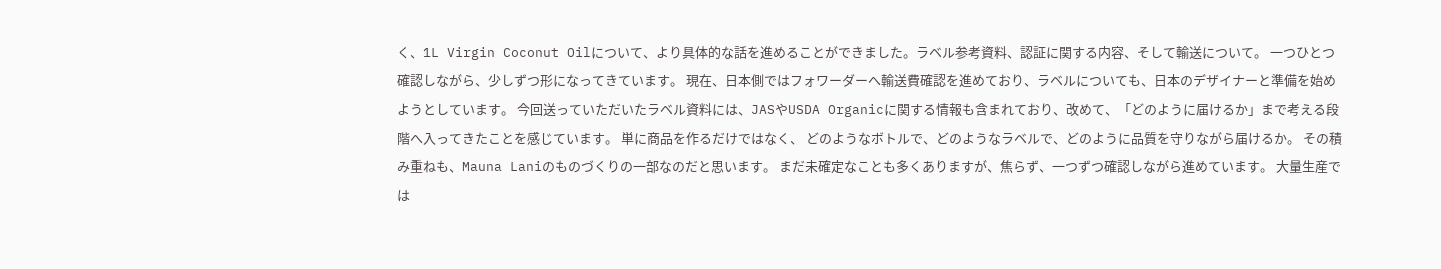く、1L Virgin Coconut Oilについて、より具体的な話を進めることができました。ラベル参考資料、認証に関する内容、そして輸送について。 一つひとつ確認しながら、少しずつ形になってきています。 現在、日本側ではフォワーダーへ輸送費確認を進めており、ラベルについても、日本のデザイナーと準備を始めようとしています。 今回送っていただいたラベル資料には、JASやUSDA Organicに関する情報も含まれており、改めて、「どのように届けるか」まで考える段階へ入ってきたことを感じています。 単に商品を作るだけではなく、 どのようなボトルで、どのようなラベルで、どのように品質を守りながら届けるか。 その積み重ねも、Mauna Laniのものづくりの一部なのだと思います。 まだ未確定なことも多くありますが、焦らず、一つずつ確認しながら進めています。 大量生産では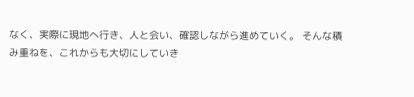なく、実際に現地へ行き、人と会い、確認しながら進めていく。 そんな積み重ねを、これからも大切にしていき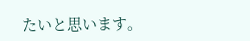たいと思います。